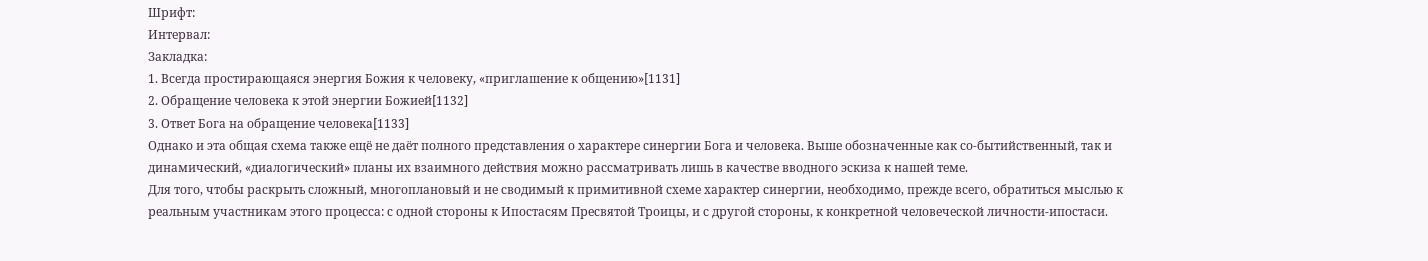Шрифт:
Интервал:
Закладка:
1. Всегда простирающаяся энергия Божия к человеку, «приглашение к общению»[1131]
2. Обращение человека к этой энергии Божией[1132]
3. Ответ Бога на обращение человека[1133]
Однако и эта общая схема также ещё не даёт полного представления о характере синергии Бога и человека. Выше обозначенные как со-бытийственный, так и динамический, «диалогический» планы их взаимного действия можно рассматривать лишь в качестве вводного эскиза к нашей теме.
Для того, чтобы раскрыть сложный, многоплановый и не сводимый к примитивной схеме характер синергии, необходимо, прежде всего, обратиться мыслью к реальным участникам этого процесса: с одной стороны к Ипостасям Пресвятой Троицы, и с другой стороны, к конкретной человеческой личности-ипостаси.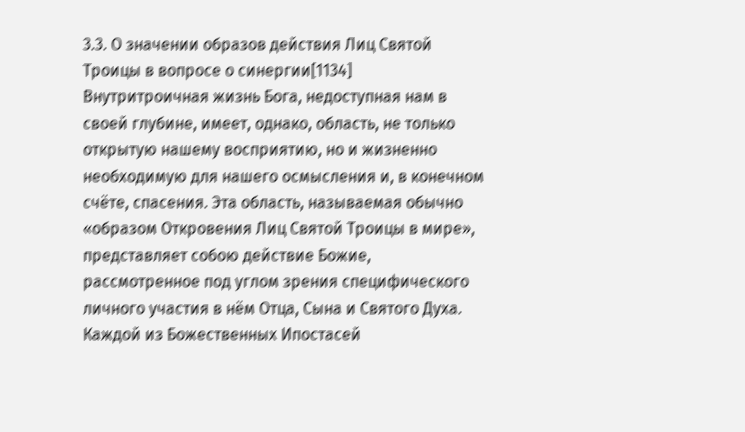3.3. О значении образов действия Лиц Святой Троицы в вопросе о синергии[1134]
Внутритроичная жизнь Бога, недоступная нам в своей глубине, имеет, однако, область, не только открытую нашему восприятию, но и жизненно необходимую для нашего осмысления и, в конечном счёте, спасения. Эта область, называемая обычно «образом Откровения Лиц Святой Троицы в мире», представляет собою действие Божие, рассмотренное под углом зрения специфического личного участия в нём Отца, Сына и Святого Духа. Каждой из Божественных Ипостасей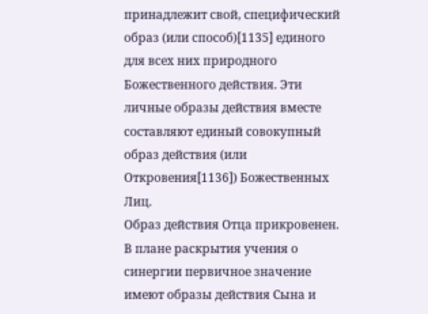принадлежит свой, специфический образ (или способ)[1135] единого для всех них природного Божественного действия. Эти личные образы действия вместе составляют единый совокупный образ действия (или Откровения[1136]) Божественных Лиц.
Образ действия Отца прикровенен. В плане раскрытия учения о синергии первичное значение имеют образы действия Сына и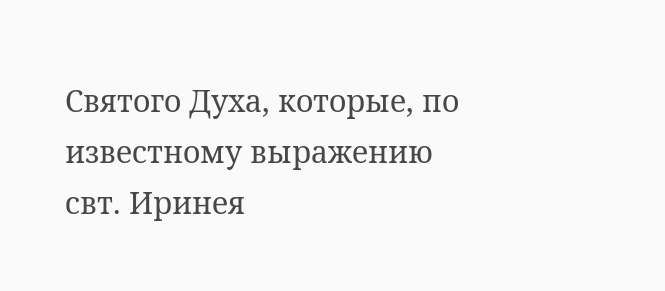Святого Духа, которые, по известному выражению свт. Иринея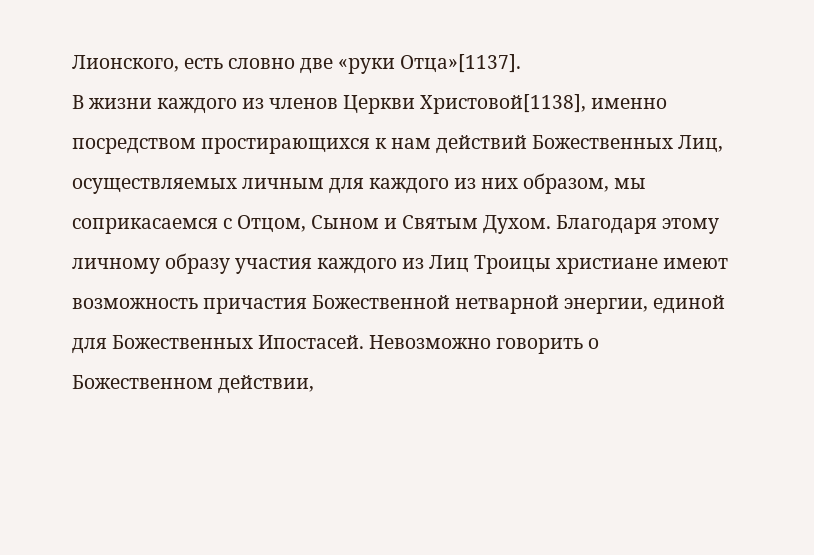Лионского, есть словно две «руки Отца»[1137].
В жизни каждого из членов Церкви Христовой[1138], именно посредством простирающихся к нам действий Божественных Лиц, осуществляемых личным для каждого из них образом, мы соприкасаемся с Отцом, Сыном и Святым Духом. Благодаря этому личному образу участия каждого из Лиц Троицы христиане имеют возможность причастия Божественной нетварной энергии, единой для Божественных Ипостасей. Невозможно говорить о Божественном действии,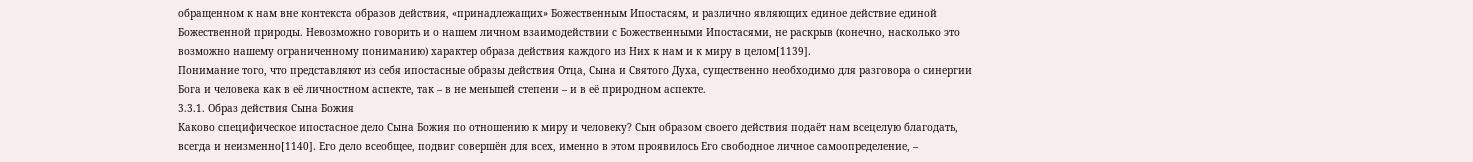обращенном к нам вне контекста образов действия, «принадлежащих» Божественным Ипостасям, и различно являющих единое действие единой Божественной природы. Невозможно говорить и о нашем личном взаимодействии с Божественными Ипостасями, не раскрыв (конечно, насколько это возможно нашему ограниченному пониманию) характер образа действия каждого из Них к нам и к миру в целом[1139].
Понимание того, что представляют из себя ипостасные образы действия Отца, Сына и Святого Духа, существенно необходимо для разговора о синергии Бога и человека как в её личностном аспекте, так – в не меньшей степени – и в её природном аспекте.
3.3.1. Образ действия Сына Божия
Каково специфическое ипостасное дело Сына Божия по отношению к миру и человеку? Сын образом своего действия подаёт нам всецелую благодать, всегда и неизменно[1140]. Его дело всеобщее, подвиг совершён для всех, именно в этом проявилось Его свободное личное самоопределение, –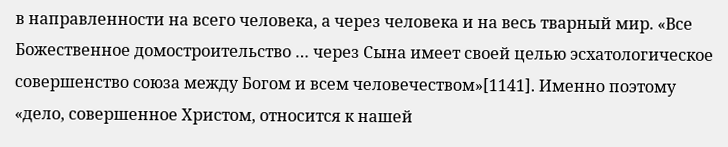в направленности на всего человека, а через человека и на весь тварный мир. «Все Божественное домостроительство … через Сына имеет своей целью эсхатологическое совершенство союза между Богом и всем человечеством»[1141]. Именно поэтому «дело, совершенное Христом, относится к нашей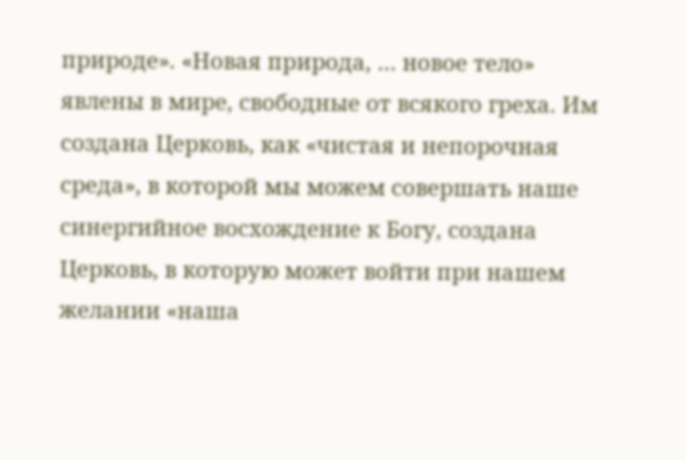природе». «Новая природа, … новое тело» явлены в мире, свободные от всякого греха. Им создана Церковь, как «чистая и непорочная среда», в которой мы можем совершать наше синергийное восхождение к Богу, создана Церковь, в которую может войти при нашем желании «наша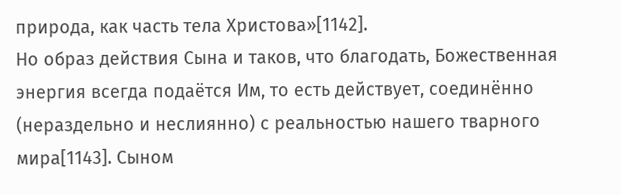природа, как часть тела Христова»[1142].
Но образ действия Сына и таков, что благодать, Божественная энергия всегда подаётся Им, то есть действует, соединённо (нераздельно и неслиянно) с реальностью нашего тварного мира[1143]. Сыном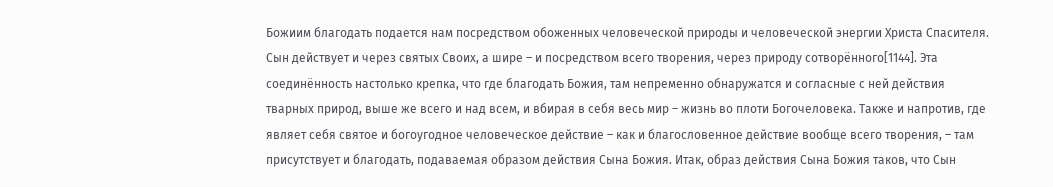Божиим благодать подается нам посредством обоженных человеческой природы и человеческой энергии Христа Спасителя. Сын действует и через святых Своих, а шире – и посредством всего творения, через природу сотворённого[1144]. Эта соединённость настолько крепка, что где благодать Божия, там непременно обнаружатся и согласные с ней действия тварных природ, выше же всего и над всем, и вбирая в себя весь мир – жизнь во плоти Богочеловека. Также и напротив, где являет себя святое и богоугодное человеческое действие – как и благословенное действие вообще всего творения, – там присутствует и благодать, подаваемая образом действия Сына Божия. Итак, образ действия Сына Божия таков, что Сын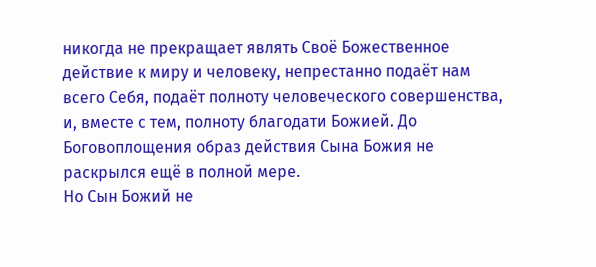никогда не прекращает являть Своё Божественное действие к миру и человеку, непрестанно подаёт нам всего Себя, подаёт полноту человеческого совершенства, и, вместе с тем, полноту благодати Божией. До Боговоплощения образ действия Сына Божия не раскрылся ещё в полной мере.
Но Сын Божий не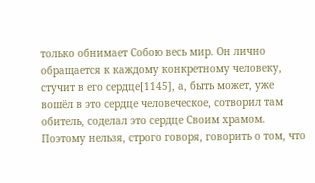только обнимает Собою весь мир. Он лично обращается к каждому конкретному человеку, стучит в его сердце[1145], а, быть может, уже вошёл в это сердце человеческое, сотворил там обитель, соделал это сердце Своим храмом. Поэтому нельзя, строго говоря, говорить о том, что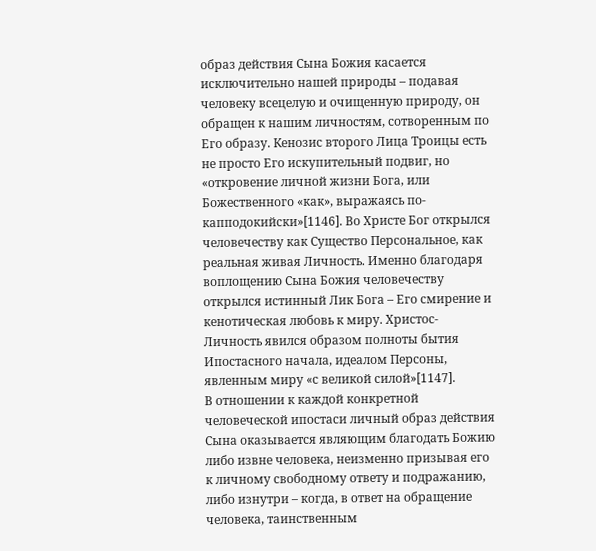образ действия Сына Божия касается исключительно нашей природы – подавая человеку всецелую и очищенную природу, он обращен к нашим личностям, сотворенным по Его образу. Кенозис второго Лица Троицы есть не просто Его искупительный подвиг, но «откровение личной жизни Бога, или Божественного «как», выражаясь по-капподокийски»[1146]. Во Христе Бог открылся человечеству как Существо Персональное, как реальная живая Личность. Именно благодаря воплощению Сына Божия человечеству открылся истинный Лик Бога – Его смирение и кенотическая любовь к миру. Христос-Личность явился образом полноты бытия Ипостасного начала, идеалом Персоны, явленным миру «с великой силой»[1147].
В отношении к каждой конкретной человеческой ипостаси личный образ действия Сына оказывается являющим благодать Божию либо извне человека, неизменно призывая его к личному свободному ответу и подражанию, либо изнутри – когда, в ответ на обращение человека, таинственным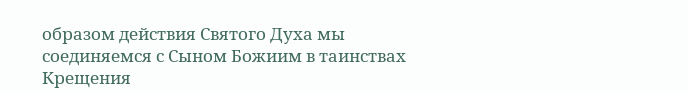образом действия Святого Духа мы соединяемся с Сыном Божиим в таинствах Крещения